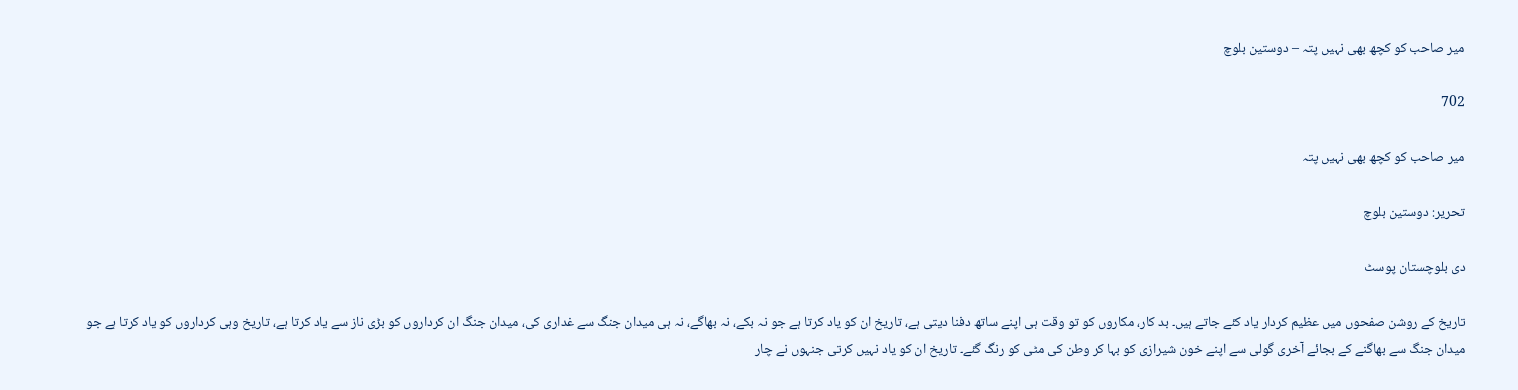میر صاحب کو کچھ بھی نہیں پتہ – دوستین بلوچ

702

میر صاحب کو کچھ بھی نہیں پتہ

تحریر: دوستین بلوچ

دی بلوچستان پوسٹ

تاریخ کے روشن صفحوں میں عظیم کردار یاد کئے جاتے ہیں۔ بد کار، مکاروں کو تو وقت ہی اپنے ساتھ دفنا دیتی ہے، تاریخ ان کو یاد کرتا ہے جو نہ بکے، نہ بھاگے، نہ ہی میدان جنگ سے غداری کی، میدان جنگ ان کرداروں کو بڑی ناز سے یاد کرتا ہے، تاریخ وہی کرداروں کو یاد کرتا ہے جو میدان جنگ سے بھاگنے کے بجائے آخری گولی سے اپنے خون شیرازی کو بہا کر وطن کی مٹی کو رنگ گئے۔ تاریخ ان کو یاد نہیں کرتی جنہوں نے چار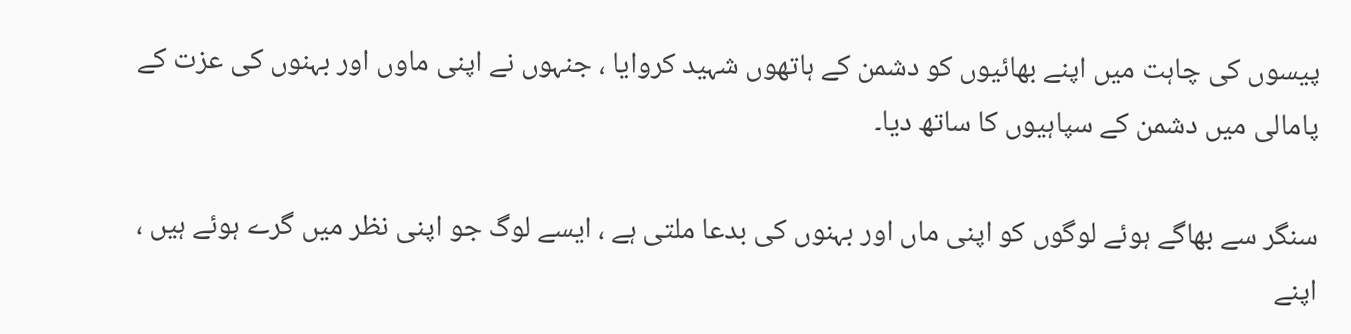پیسوں کی چاہت میں اپنے بھائیوں کو دشمن کے ہاتھوں شہید کروایا ، جنہوں نے اپنی ماوں اور بہنوں کی عزت کے پامالی میں دشمن کے سپاہیوں کا ساتھ دیا۔

سنگر سے بھاگے ہوئے لوگوں کو اپنی ماں اور بہنوں کی بدعا ملتی ہے ، ایسے لوگ جو اپنی نظر میں گرے ہوئے ہیں ، اپنے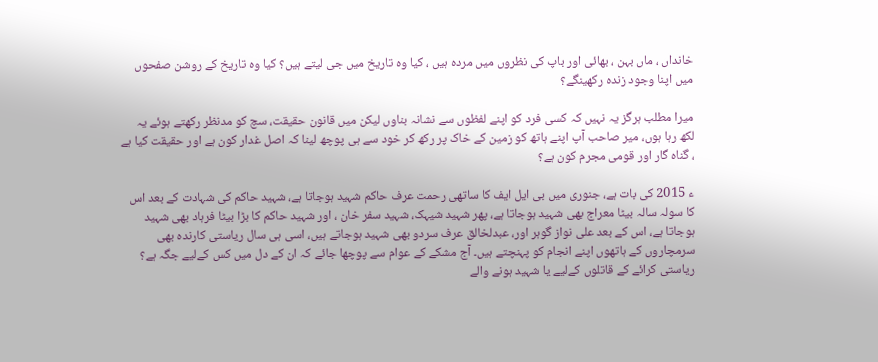خانداں ، ماں بہن ، بھائی اور باپ کی نظروں میں مردہ ہیں ، کیا وہ تاریخ میں جی لیتے ہیں؟ کیا وہ تاریخ کے روشن صفحوں میں اپنا وجود زندہ رکھینگے؟

میرا مطلب ہرگز یہ نہیں کہ کسی فرد کو اپنے لفظوں سے نشانہ بناوں لیکن میں قانون حقیقت، سچ کو مدنظر رکھتے ہوئے یہ لکھ رہا ہوں، میر صاحب آپ اپنے ہاتھ کو زمین کے خاک پر رکھ کر خود سے ہی پوچھ لینا کہ اصل غدار کون ہے اور حقیقت کیا ہے ، گناہ گار اور قومی مجرم کون ہے؟

ء 2015 کی بات ہے، جنوری میں بی ایل ایف کا ساتھی رحمت عرف حاکم شہید ہوجاتا ہے، شہید حاکم کی شہادت کے بعد اس کا سولہ سالہ بیٹا معراج بھی شہید ہوجاتا ہے، پھر شہید شیہک، شہید سفر خان ، اور شہید حاکم کا بڑا بیٹا فرہاد بھی شہید ہوجاتا ہے، اس کے بعد علی نواز گوہر اور، عبدلخالق عرف سردو بھی شہید ہوجاتے ہیں، اسی ہی سال ریاستی کارندہ بھی سرمچاروں کے ہاتھوں اپنے انجام کو پہنچتے ہیں۔ آج مشکے کے عوام سے پوچھا جائے کہ ان کے دل میں کس کےلیے جگہ ہے؟ ریاستی کرائے کے قاتلوں کےلیے یا شہید ہونے والے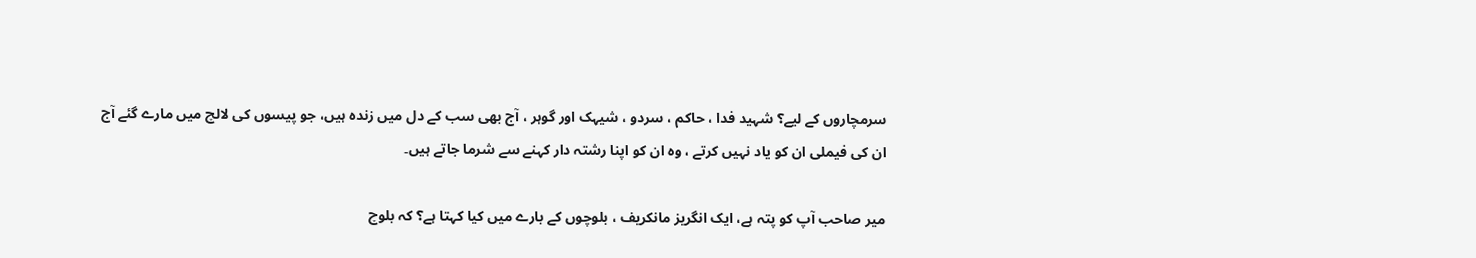سرمچاروں کے لیے؟ شہید فدا ، حاکم ، سردو ، شیہک اور گوہر ، آج بھی سب کے دل میں زندہ ہیں، جو پیسوں کی لالچ میں مارے گئے آج ان کی فیملی ان کو یاد نہیں کرتے ، وہ ان کو اپنا رشتہ دار کہنے سے شرما جاتے ہیں۔

میر صاحب آپ کو پتہ ہے، ایک انگریز مانکریف ، بلوچوں کے بارے میں کیا کہتا ہے؟ کہ بلوچ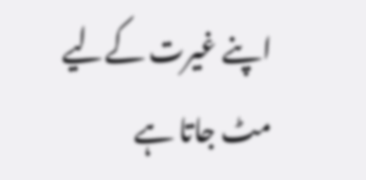اپنے غیرت کےلیے مٹ جاتا ہے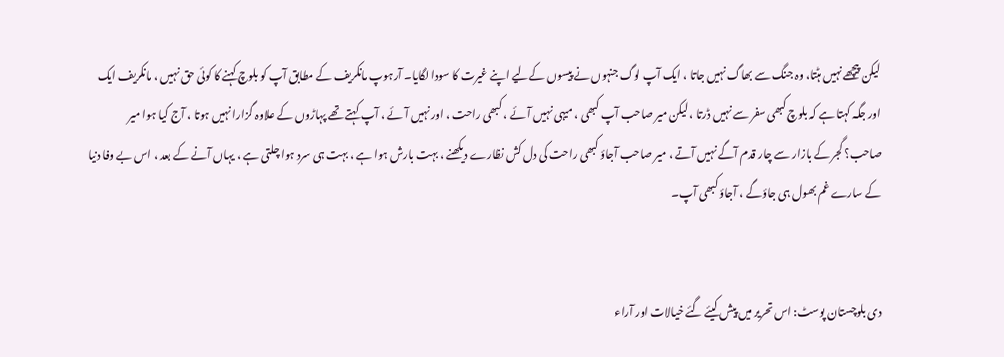لیکن پیچھے نہیں ہٹتا، وہ جنگ سے بھاگ نہیں جاتا ، ایک آپ لوگ جنہوں نے پیسوں کےلیے اپنے غیرت کا سودا لگایا۔ آرہوپ مانکریف کے مطابق آپ کو بلوچ کہنے کا کوئی حق نہیں ، مانکریف ایک اور جگہ کہتا ہے کہ بلوچ کبھی سفر سے نہیں ڈرتا ، لیکن میر صاحب آپ کبھی ، میہی نہیں آئے ، کبھی راحت ، اور نہیں آئے ، آپ کہتے تھے پہاڑوں کے علاوہ گزارا نہیں ہوتا ، آج کیا ہوا میر صاحب؟ گجر کے بازار سے چار قدم آگے نہیں آتے ، میر صاحب آجاؤ کبھی راحت کی دل کش نظارے دیکھنے ، بہت بارش ہوا ہے ، بہت ہی سرد ہوا چلتی ہے ، یہاں آنے کے بعد ، اس بے وفا دنیا کے سارے غم بھول ہی جاؤگے ، آجاؤ کبھی آپ۔


دی بلوچستان پوسٹ: اس تحریر میں پیش کیئے گئے خیالات اور آراء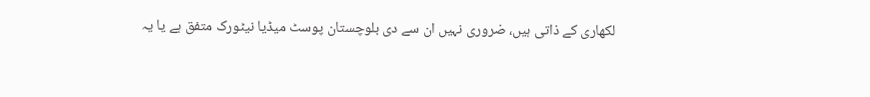لکھاری کے ذاتی ہیں، ضروری نہیں ان سے دی بلوچستان پوسٹ میڈیا نیٹورک متفق ہے یا یہ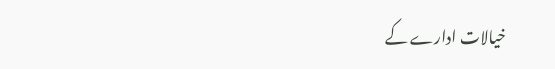خیالات ادارے کے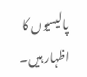پالیسیوں کا اظہار ہیں۔